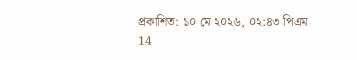প্রকাশিত: ১০ মে ২০২৬, ০২:৪৩ পিএম
14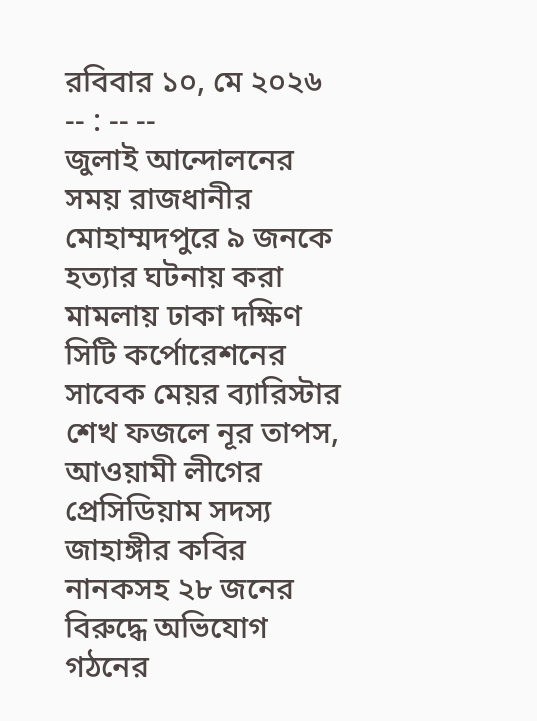রবিবার ১০, মে ২০২৬ -- : -- --
জুলাই আন্দোলনের সময় রাজধানীর মোহাম্মদপুরে ৯ জনকে হত্যার ঘটনায় করা মামলায় ঢাকা দক্ষিণ সিটি কর্পোরেশনের সাবেক মেয়র ব্যারিস্টার শেখ ফজলে নূর তাপস, আওয়ামী লীগের প্রেসিডিয়াম সদস্য জাহাঙ্গীর কবির নানকসহ ২৮ জনের বিরুদ্ধে অভিযোগ গঠনের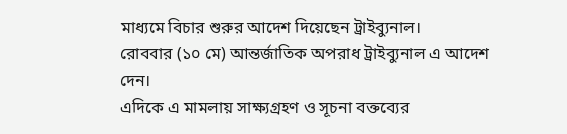মাধ্যমে বিচার শুরুর আদেশ দিয়েছেন ট্রাইব্যুনাল।
রোববার (১০ মে) আন্তর্জাতিক অপরাধ ট্রাইব্যুনাল এ আদেশ দেন।
এদিকে এ মামলায় সাক্ষ্যগ্রহণ ও সূচনা বক্তব্যের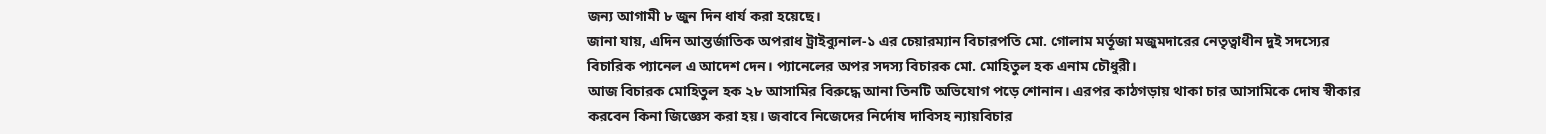জন্য আগামী ৮ জুন দিন ধার্য করা হয়েছে।
জানা যায়, এদিন আন্তর্জাতিক অপরাধ ট্রাইব্যুনাল-১ এর চেয়ারম্যান বিচারপতি মো. গোলাম মর্তূজা মজুমদারের নেতৃত্বাধীন দুই সদস্যের বিচারিক প্যানেল এ আদেশ দেন। প্যানেলের অপর সদস্য বিচারক মো. মোহিতুল হক এনাম চৌধুরী।
আজ বিচারক মোহিতুল হক ২৮ আসামির বিরুদ্ধে আনা তিনটি অভিযোগ পড়ে শোনান। এরপর কাঠগড়ায় থাকা চার আসামিকে দোষ স্বীকার করবেন কিনা জিজ্ঞেস করা হয়। জবাবে নিজেদের নির্দোষ দাবিসহ ন্যায়বিচার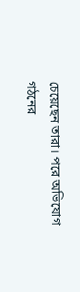চেয়েছেন তারা। পরে অভিযোগ গঠনের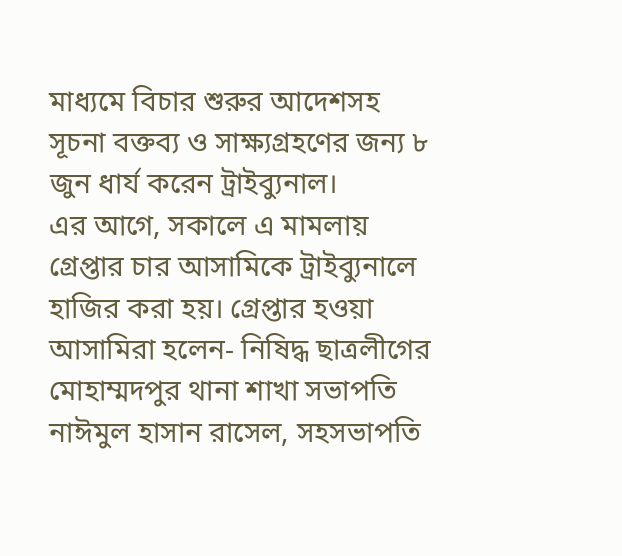মাধ্যমে বিচার শুরুর আদেশসহ সূচনা বক্তব্য ও সাক্ষ্যগ্রহণের জন্য ৮ জুন ধার্য করেন ট্রাইব্যুনাল।
এর আগে, সকালে এ মামলায় গ্রেপ্তার চার আসামিকে ট্রাইব্যুনালে হাজির করা হয়। গ্রেপ্তার হওয়া আসামিরা হলেন- নিষিদ্ধ ছাত্রলীগের মোহাম্মদপুর থানা শাখা সভাপতি নাঈমুল হাসান রাসেল, সহসভাপতি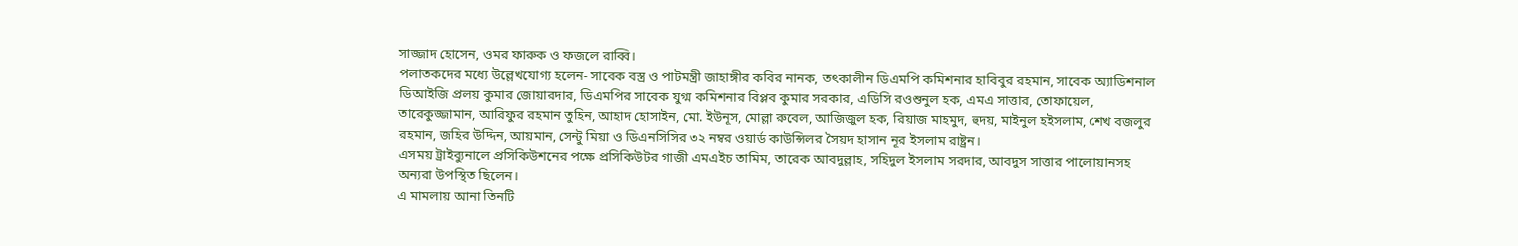সাজ্জাদ হোসেন, ওমর ফারুক ও ফজলে রাব্বি।
পলাতকদের মধ্যে উল্লেখযোগ্য হলেন- সাবেক বস্ত্র ও পাটমন্ত্রী জাহাঙ্গীর কবির নানক, তৎকালীন ডিএমপি কমিশনার হাবিবুর রহমান, সাবেক অ্যাডিশনাল ডিআইজি প্রলয় কুমার জোয়ারদার, ডিএমপির সাবেক যুগ্ম কমিশনার বিপ্লব কুমার সরকার, এডিসি রওশুনুল হক, এমএ সাত্তার, তোফায়েল, তারেকুজ্জামান, আরিফুর রহমান তুহিন, আহাদ হোসাইন, মো. ইউনূস, মোল্লা রুবেল, আজিজুল হক, রিয়াজ মাহমুদ, হুদয়, মাইনুল হইসলাম, শেখ বজলুর রহমান, জহির উদ্দিন, আয়মান, সেন্টু মিয়া ও ডিএনসিসির ৩২ নম্বর ওয়ার্ড কাউন্সিলর সৈয়দ হাসান নূর ইসলাম রাষ্ট্রন।
এসময় ট্রাইব্যুনালে প্রসিকিউশনের পক্ষে প্রসিকিউটর গাজী এমএইচ তামিম, তারেক আবদুল্লাহ, সহিদুল ইসলাম সরদার, আবদুস সাত্তার পালোয়ানসহ অন্যরা উপস্থিত ছিলেন।
এ মামলায় আনা তিনটি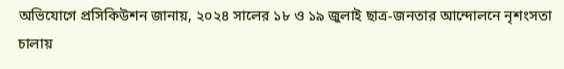অভিযোগে প্রসিকিউশন জানায়, ২০২৪ সালের ১৮ ও ১৯ জুলাই ছাত্র-জনতার আন্দোলনে নৃশংসতা চালায়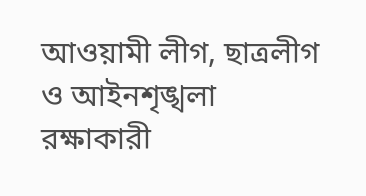আওয়ামী লীগ, ছাত্রলীগ ও আইনশৃঙ্খলা রক্ষাকারী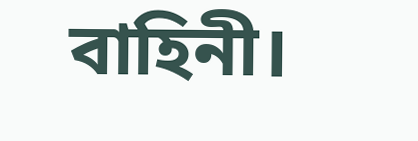বাহিনী।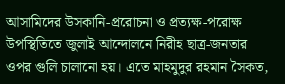আসামিদের উসকানি-প্ররোচনা ও প্রত্যক্ষ-পরোক্ষ উপস্থিতিতে জুলাই আন্দোলনে নিরীহ ছাত্র-জনতার ওপর গুলি চালানো হয়। এতে মাহমুদুর রহমান সৈকত,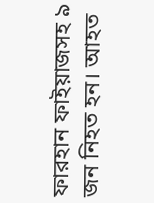ফারহান ফাইয়াজসহ ৯ জন নিহত হন। আহত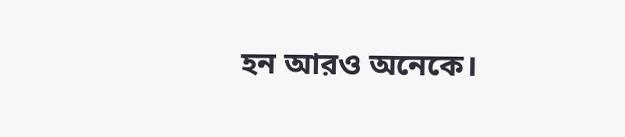হন আরও অনেকে।